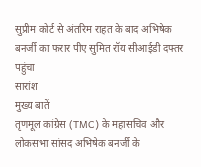सुप्रीम कोर्ट से अंतरिम राहत के बाद अभिषेक बनर्जी का फरार पीए सुमित रॉय सीआईडी दफ्तर पहुंचा
सारांश
मुख्य बातें
तृणमूल कांग्रेस (TMC) के महासचिव और लोकसभा सांसद अभिषेक बनर्जी के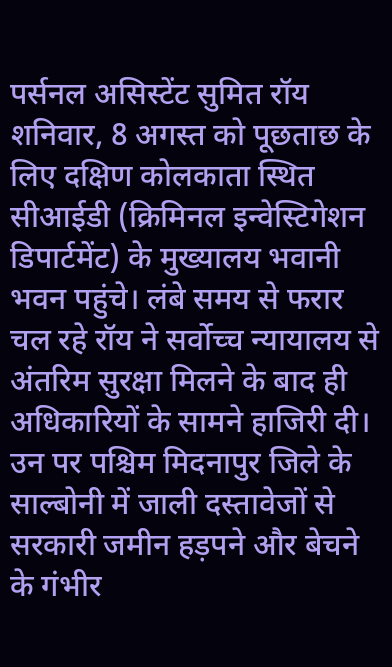पर्सनल असिस्टेंट सुमित रॉय शनिवार, 8 अगस्त को पूछताछ के लिए दक्षिण कोलकाता स्थित सीआईडी (क्रिमिनल इन्वेस्टिगेशन डिपार्टमेंट) के मुख्यालय भवानी भवन पहुंचे। लंबे समय से फरार चल रहे रॉय ने सर्वोच्च न्यायालय से अंतरिम सुरक्षा मिलने के बाद ही अधिकारियों के सामने हाजिरी दी। उन पर पश्चिम मिदनापुर जिले के साल्बोनी में जाली दस्तावेजों से सरकारी जमीन हड़पने और बेचने के गंभीर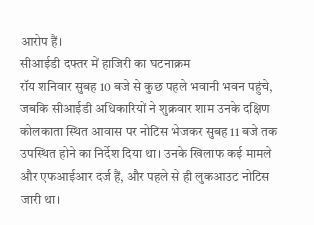आरोप हैं।
सीआईडी दफ्तर में हाजिरी का घटनाक्रम
रॉय शनिवार सुबह 10 बजे से कुछ पहले भवानी भवन पहुंचे, जबकि सीआईडी अधिकारियों ने शुक्रवार शाम उनके दक्षिण कोलकाता स्थित आवास पर नोटिस भेजकर सुबह 11 बजे तक उपस्थित होने का निर्देश दिया था। उनके खिलाफ कई मामले और एफआईआर दर्ज हैं, और पहले से ही लुकआउट नोटिस जारी था।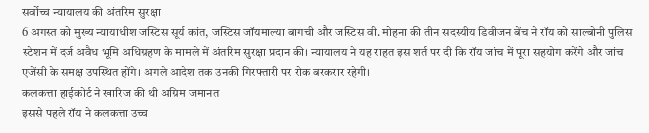सर्वोच्च न्यायालय की अंतरिम सुरक्षा
6 अगस्त को मुख्य न्यायाधीश जस्टिस सूर्य कांत, जस्टिस जॉयमाल्या बागची और जस्टिस वी. मोहना की तीन सदस्यीय डिवीजन बेंच ने रॉय को साल्बोनी पुलिस स्टेशन में दर्ज अवैध भूमि अधिग्रहण के मामले में अंतरिम सुरक्षा प्रदान की। न्यायालय ने यह राहत इस शर्त पर दी कि रॉय जांच में पूरा सहयोग करेंगे और जांच एजेंसी के समक्ष उपस्थित होंगे। अगले आदेश तक उनकी गिरफ्तारी पर रोक बरकरार रहेगी।
कलकत्ता हाईकोर्ट ने खारिज की थी अग्रिम जमानत
इससे पहले रॉय ने कलकत्ता उच्च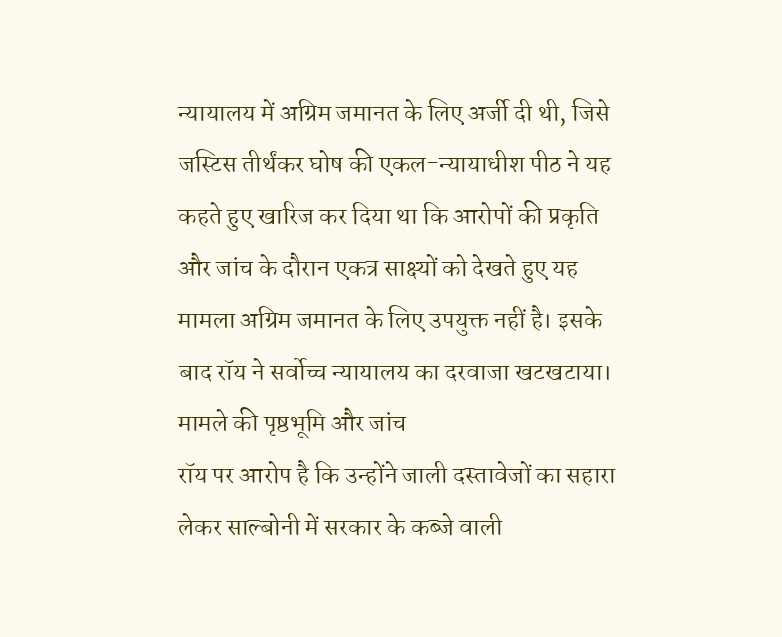न्यायालय में अग्रिम जमानत के लिए अर्जी दी थी, जिसे जस्टिस तीर्थंकर घोष की एकल-न्यायाधीश पीठ ने यह कहते हुए खारिज कर दिया था कि आरोपों की प्रकृति और जांच के दौरान एकत्र साक्ष्यों को देखते हुए यह मामला अग्रिम जमानत के लिए उपयुक्त नहीं है। इसके बाद रॉय ने सर्वोच्च न्यायालय का दरवाजा खटखटाया।
मामले की पृष्ठभूमि और जांच
रॉय पर आरोप है कि उन्होंने जाली दस्तावेजों का सहारा लेकर साल्बोनी में सरकार के कब्जे वाली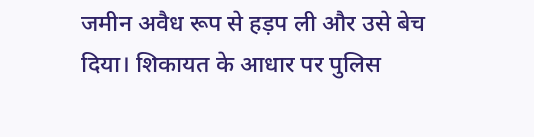जमीन अवैध रूप से हड़प ली और उसे बेच दिया। शिकायत के आधार पर पुलिस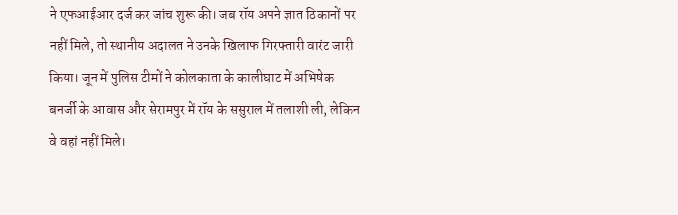ने एफआईआर दर्ज कर जांच शुरू की। जब रॉय अपने ज्ञात ठिकानों पर नहीं मिले, तो स्थानीय अदालत ने उनके खिलाफ गिरफ्तारी वारंट जारी किया। जून में पुलिस टीमों ने कोलकाता के कालीघाट में अभिषेक बनर्जी के आवास और सेरामपुर में रॉय के ससुराल में तलाशी ली, लेकिन वे वहां नहीं मिले।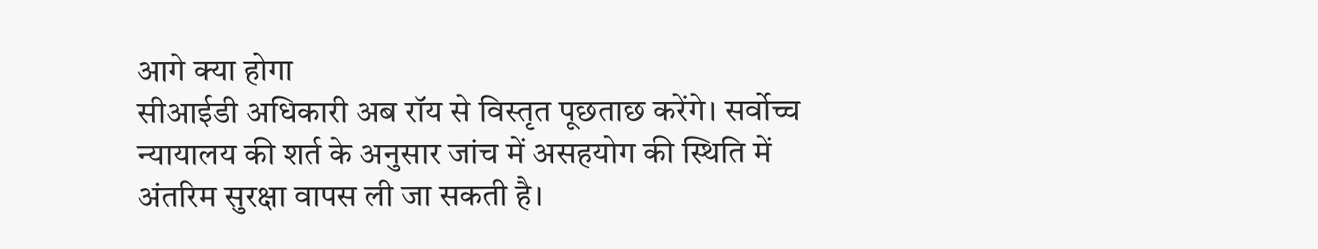आगे क्या होगा
सीआईडी अधिकारी अब रॉय से विस्तृत पूछताछ करेंगे। सर्वोच्च न्यायालय की शर्त के अनुसार जांच में असहयोग की स्थिति में अंतरिम सुरक्षा वापस ली जा सकती है।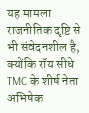यह मामला राजनीतिक दृष्टि से भी संवेदनशील है, क्योंकि रॉय सीधे TMC के शीर्ष नेता अभिषेक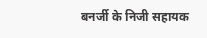बनर्जी के निजी सहायक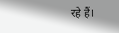रहे हैं।